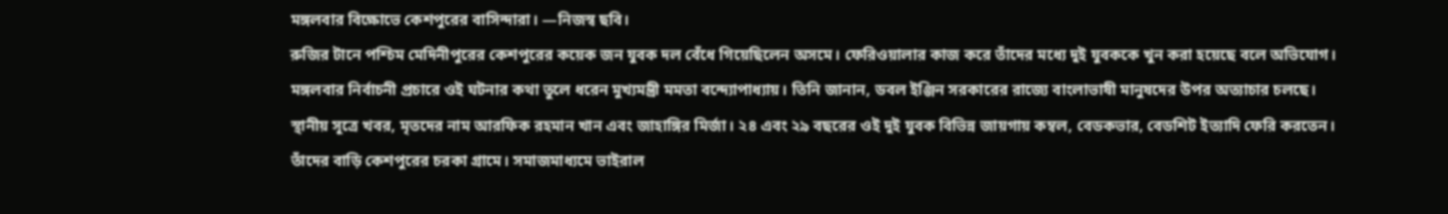মঙ্গলবার বিক্ষোভে কেশপুরের বাসিন্দারা। —নিজস্ব ছবি।
রুজির টানে পশ্চিম মেদিনীপুরের কেশপুরের কয়েক জন যুবক দল বেঁধে গিয়েছিলেন অসমে। ফেরিওয়ালার কাজ করে তাঁদের মধ্যে দুই যুবককে খুন করা হয়েছে বলে অভিযোগ। মঙ্গলবার নির্বাচনী প্রচারে ওই ঘটনার কথা তুলে ধরেন মুখ্যমন্ত্রী মমতা বন্দ্যোপাধ্যায়। তিনি জানান, ডবল ইঞ্জিন সরকারের রাজ্যে বাংলাভাষী মানুষদের উপর অত্যাচার চলছে।
স্থানীয় সূত্রে খবর, মৃতদের নাম আরফিক রহমান খান এবং জাহাঙ্গির মির্জা। ২৪ এবং ২৯ বছরের ওই দুই যুবক বিভিন্ন জায়গায় কম্বল, বেডকভার, বেডশিট ইত্যাদি ফেরি করতেন। তাঁদের বাড়ি কেশপুরের চরকা গ্রামে। সমাজমাধ্যমে ভাইরাল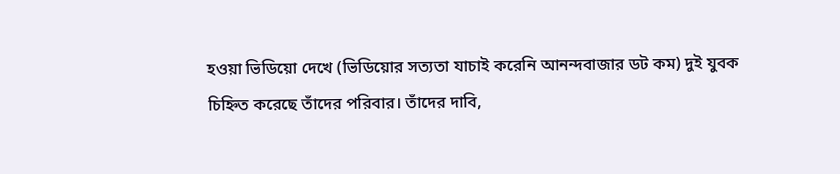হওয়া ভিডিয়ো দেখে (ভিডিয়োর সত্যতা যাচাই করেনি আনন্দবাজার ডট কম) দুই যুবক চিহ্নিত করেছে তাঁদের পরিবার। তাঁদের দাবি,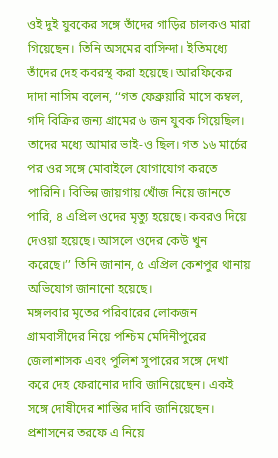ওই দুই যুবকের সঙ্গে তাঁদের গাড়ির চালকও মারা গিয়েছেন। তিনি অসমের বাসিন্দা। ইতিমধ্যে তাঁদের দেহ কবরস্থ করা হয়েছে। আরফিকের দাদা নাসিম বলেন, ‘‘গত ফেব্রুয়ারি মাসে কম্বল, গদি বিক্রির জন্য গ্রামের ৬ জন যুবক গিয়েছিল। তাদের মধ্যে আমার ভাই-ও ছিল। গত ১৬ মার্চের পর ওর সঙ্গে মোবাইলে যোগাযোগ করতে পারিনি। বিভিন্ন জায়গায় খোঁজ নিয়ে জানতে পারি, ৪ এপ্রিল ওদের মৃত্যু হয়েছে। কবরও দিয়ে দেওয়া হয়েছে। আসলে ওদের কেউ খুন করেছে।’’ তিনি জানান, ৫ এপ্রিল কেশপুর থানায় অভিযোগ জানানো হয়েছে।
মঙ্গলবার মৃতের পরিবারের লোকজন গ্রামবাসীদের নিয়ে পশ্চিম মেদিনীপুরের জেলাশাসক এবং পুলিশ সুপারের সঙ্গে দেখা করে দেহ ফেরানোর দাবি জানিয়েছেন। একই সঙ্গে দোষীদের শাস্তির দাবি জানিয়েছেন। প্রশাসনের তরফে এ নিয়ে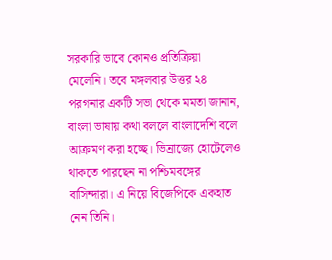সরকারি ভাবে কোনও প্রতিক্রিয়া মেলেনি। তবে মঙ্গলবার উত্তর ২৪ পরগনার একটি সভা থেকে মমতা জানান, বাংলা ভাষায় কথা বললে বাংলাদেশি বলে আক্রমণ করা হচ্ছে। ভিন্রাজ্যে হোটেলেও থাকতে পারছেন না পশ্চিমবঙ্গের বাসিন্দারা। এ নিয়ে বিজেপিকে একহাত নেন তিনি।